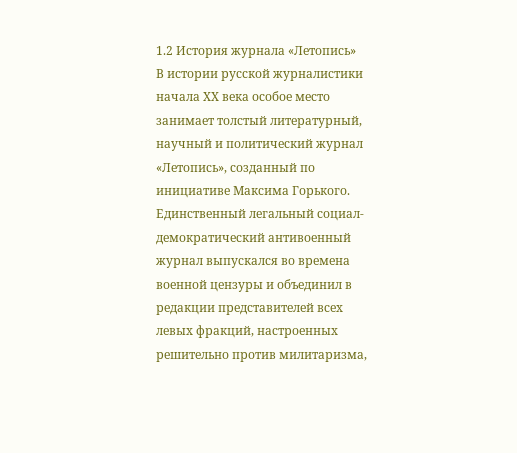1.2 История журнала «Летопись»
В истории русской журналистики начала ХХ века особое место занимает толстый литературный, научный и политический журнал «Летопись», созданный по инициативе Максима Горького. Единственный легальный социал-демократический антивоенный журнал выпускался во времена военной цензуры и объединил в редакции представителей всех левых фракций, настроенных решительно против милитаризма,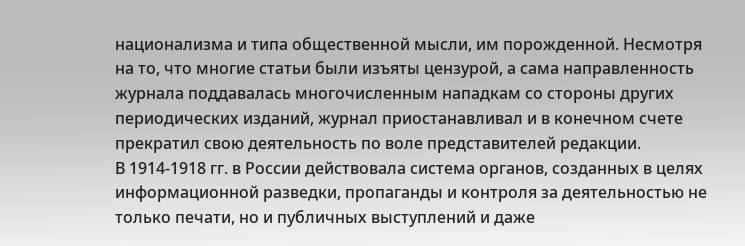национализма и типа общественной мысли, им порожденной. Несмотря на то, что многие статьи были изъяты цензурой, а сама направленность журнала поддавалась многочисленным нападкам со стороны других периодических изданий, журнал приостанавливал и в конечном счете прекратил свою деятельность по воле представителей редакции.
В 1914-1918 гг. в России действовала система органов, созданных в целях информационной разведки, пропаганды и контроля за деятельностью не только печати, но и публичных выступлений и даже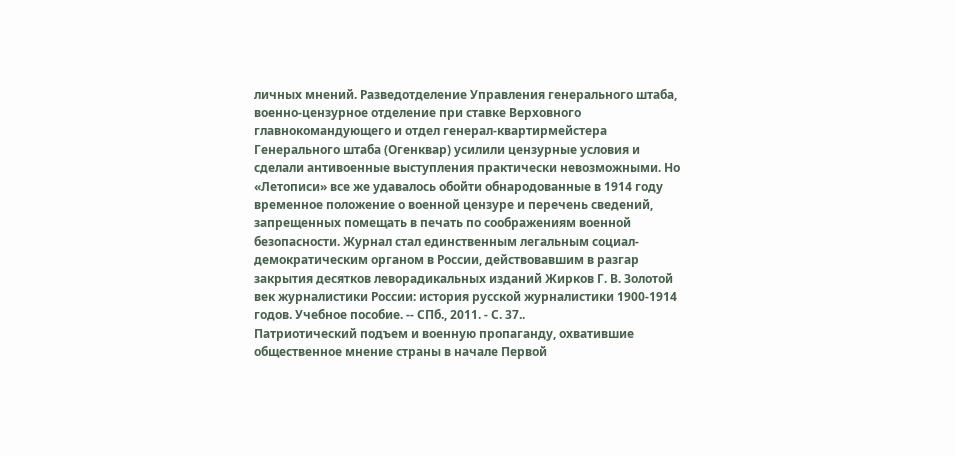личных мнений. Разведотделение Управления генерального штаба, военно-цензурное отделение при ставке Верховного главнокомандующего и отдел генерал-квартирмейстера Генерального штаба (Огенквар) усилили цензурные условия и сделали антивоенные выступления практически невозможными. Но «Летописи» все же удавалось обойти обнародованные в 1914 году временное положение о военной цензуре и перечень сведений, запрещенных помещать в печать по соображениям военной безопасности. Журнал стал единственным легальным социал-демократическим органом в России, действовавшим в разгар закрытия десятков леворадикальных изданий Жирков Г. В. Золотой век журналистики России: история русской журналистики 1900-1914 годов. Учебное пособие. -- СПб., 2011. - С. 37..
Патриотический подъем и военную пропаганду, охватившие общественное мнение страны в начале Первой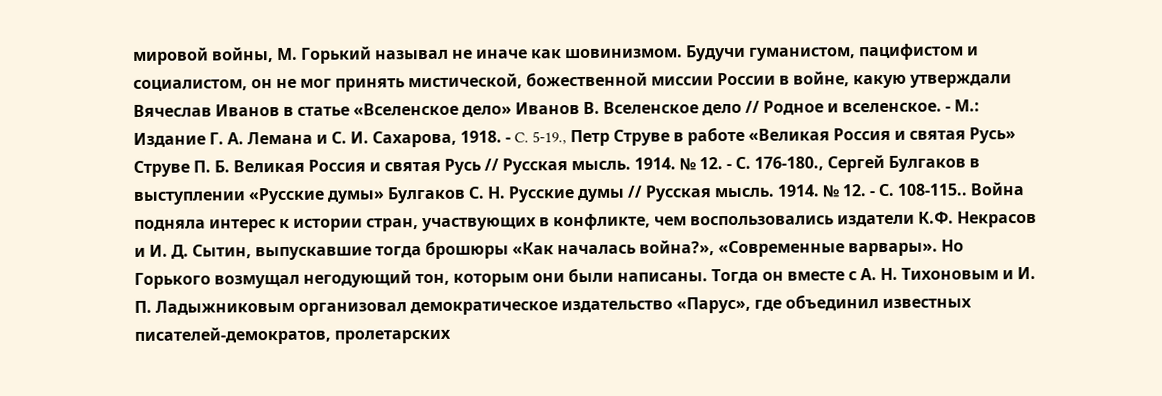мировой войны, М. Горький называл не иначе как шовинизмом. Будучи гуманистом, пацифистом и социалистом, он не мог принять мистической, божественной миссии России в войне, какую утверждали Вячеслав Иванов в статье «Вселенское дело» Иванов В. Вселенское дело // Родное и вселенское. - М.: Издание Г. А. Лемана и С. И. Сахарова, 1918. - C. 5-19., Петр Струве в работе «Великая Россия и святая Русь» Струве П. Б. Великая Россия и святая Русь // Русская мысль. 1914. № 12. - С. 176-180., Сергей Булгаков в выступлении «Русские думы» Булгаков С. Н. Русские думы // Русская мысль. 1914. № 12. - С. 108-115.. Война подняла интерес к истории стран, участвующих в конфликте, чем воспользовались издатели К.Ф. Некрасов и И. Д. Сытин, выпускавшие тогда брошюры «Как началась война?», «Современные варвары». Но Горького возмущал негодующий тон, которым они были написаны. Тогда он вместе с А. Н. Тихоновым и И. П. Ладыжниковым организовал демократическое издательство «Парус», где объединил известных писателей-демократов, пролетарских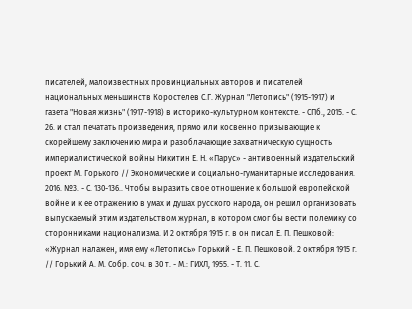писателей, малоизвестных провинциальных авторов и писателей национальных меньшинств Коростелев С.Г. Журнал "Летопись" (1915-1917) и газета "Новая жизнь" (1917-1918) в историко-культурном контексте. - СПб., 2015. - С. 26. и стал печатать произведения, прямо или косвенно призывающие к скорейшему заключению мира и разоблачающие захватническую сущность империалистической войны Никитин Е. Н. «Парус» - антивоенный издательский проект М. Горького // Экономические и социально-гуманитарные исследования. 2016. №3. - С. 130-136.. Чтобы выразить свое отношение к большой европейской войне и к ее отражению в умах и душах русского народа, он решил организовать выпускаемый этим издательством журнал, в котором смог бы вести полемику со сторонниками национализма. И 2 октября 1915 г. в он писал Е. П. Пешковой: «Журнал налажен, имя ему «Летопись» Горький - Е. П. Пешковой. 2 октября 1915 г. // Горький А. М. Собр. соч. в 30 т. - М.: ГИХЛ, 1955. - Т. 11. С.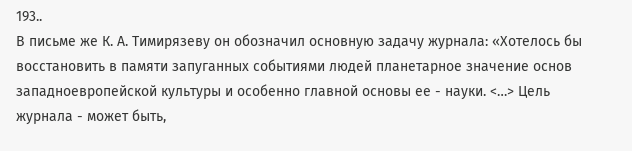193..
В письме же К. А. Тимирязеву он обозначил основную задачу журнала: «Хотелось бы восстановить в памяти запуганных событиями людей планетарное значение основ западноевропейской культуры и особенно главной основы ее - науки. <…> Цель журнала - может быть,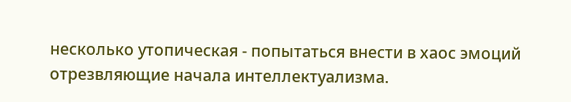несколько утопическая - попытаться внести в хаос эмоций отрезвляющие начала интеллектуализма.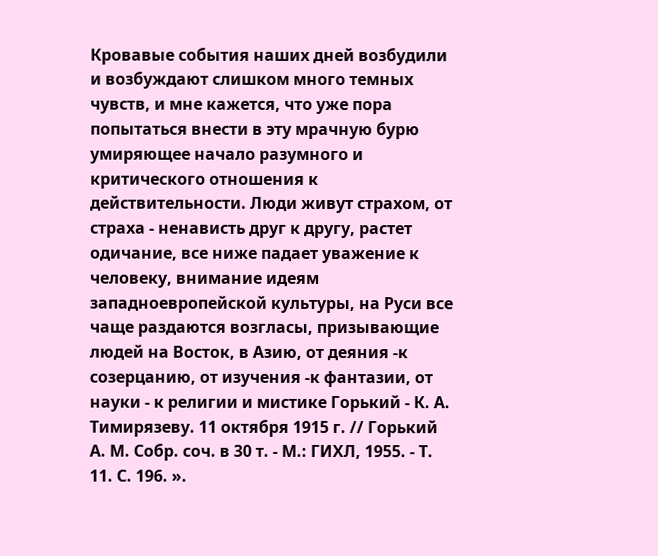Кровавые события наших дней возбудили и возбуждают слишком много темных чувств, и мне кажется, что уже пора попытаться внести в эту мрачную бурю умиряющее начало разумного и критического отношения к действительности. Люди живут страхом, от страха - ненависть друг к другу, растет одичание, все ниже падает уважение к человеку, внимание идеям западноевропейской культуры, на Руси все чаще раздаются возгласы, призывающие людей на Восток, в Азию, от деяния -к созерцанию, от изучения -к фантазии, от науки - к религии и мистике Горький - К. А. Тимирязеву. 11 октября 1915 г. // Горький А. М. Собр. соч. в 30 т. - М.: ГИХЛ, 1955. - Т. 11. С. 196. ».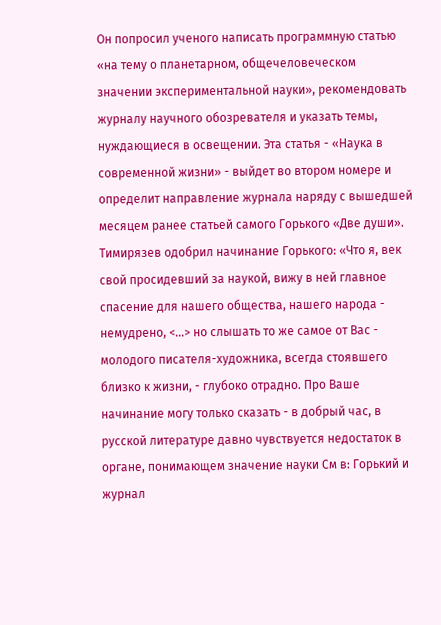Он попросил ученого написать программную статью «на тему о планетарном, общечеловеческом значении экспериментальной науки», рекомендовать журналу научного обозревателя и указать темы, нуждающиеся в освещении. Эта статья - «Наука в современной жизни» - выйдет во втором номере и определит направление журнала наряду с вышедшей месяцем ранее статьей самого Горького «Две души».
Тимирязев одобрил начинание Горького: «Что я, век свой просидевший за наукой, вижу в ней главное спасение для нашего общества, нашего народа - немудрено, <…> но слышать то же самое от Вас - молодого писателя-художника, всегда стоявшего близко к жизни, - глубоко отрадно. Про Ваше начинание могу только сказать - в добрый час, в русской литературе давно чувствуется недостаток в органе, понимающем значение науки См в: Горький и журнал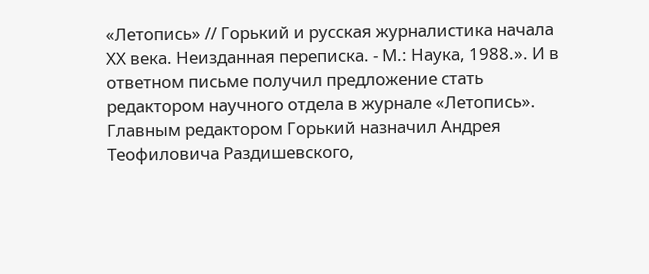«Летопись» // Горький и русская журналистика начала ХХ века. Неизданная переписка. - М.: Наука, 1988.». И в ответном письме получил предложение стать редактором научного отдела в журнале «Летопись».
Главным редактором Горький назначил Андрея Теофиловича Раздишевского,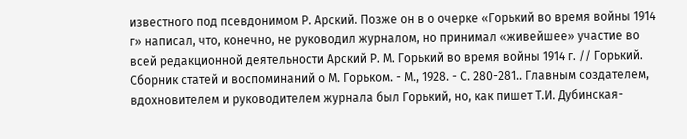известного под псевдонимом Р. Арский. Позже он в о очерке «Горький во время войны 1914 г» написал, что, конечно, не руководил журналом, но принимал «живейшее» участие во всей редакционной деятельности Арский Р. М. Горький во время войны 1914 г. // Горький. Сборник статей и воспоминаний о М. Горьком. - М., 1928. - С. 280-281.. Главным создателем, вдохновителем и руководителем журнала был Горький, но, как пишет Т.И. Дубинская-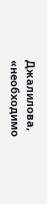Джалилова, «необходимо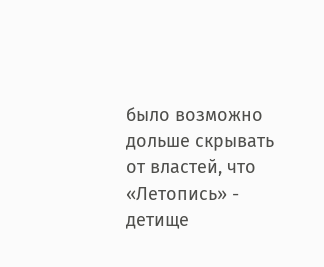было возможно дольше скрывать от властей, что «Летопись» - детище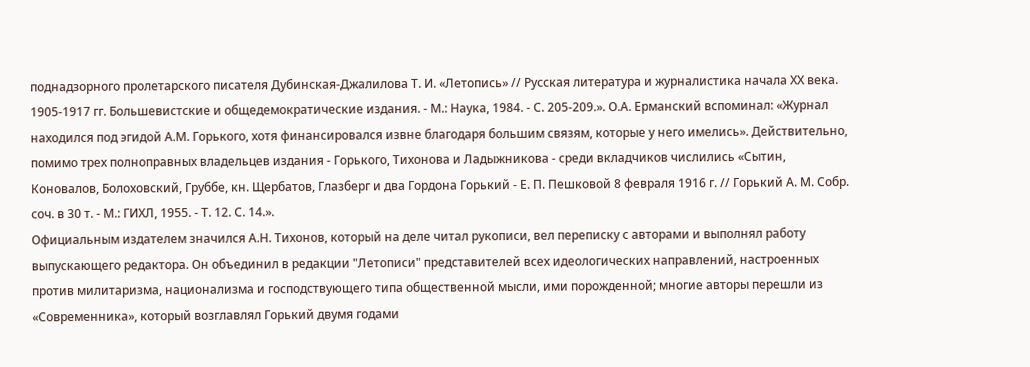поднадзорного пролетарского писателя Дубинская-Джалилова Т. И. «Летопись» // Русская литература и журналистика начала ХХ века. 1905-1917 гг. Большевистские и общедемократические издания. - М.: Наука, 1984. - С. 205-209.». О.А. Ерманский вспоминал: «Журнал находился под эгидой А.М. Горького, хотя финансировался извне благодаря большим связям, которые у него имелись». Действительно, помимо трех полноправных владельцев издания - Горького, Тихонова и Ладыжникова - среди вкладчиков числились «Сытин, Коновалов, Болоховский, Груббе, кн. Щербатов, Глазберг и два Гордона Горький - Е. П. Пешковой 8 февраля 1916 г. // Горький А. М. Собр. соч. в 30 т. - М.: ГИХЛ, 1955. - Т. 12. С. 14.».
Официальным издателем значился А.Н. Тихонов, который на деле читал рукописи, вел переписку с авторами и выполнял работу выпускающего редактора. Он объединил в редакции "Летописи" представителей всех идеологических направлений, настроенных против милитаризма, национализма и господствующего типа общественной мысли, ими порожденной; многие авторы перешли из «Современника», который возглавлял Горький двумя годами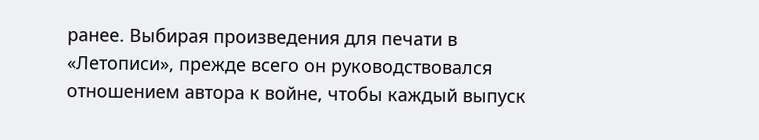ранее. Выбирая произведения для печати в «Летописи», прежде всего он руководствовался отношением автора к войне, чтобы каждый выпуск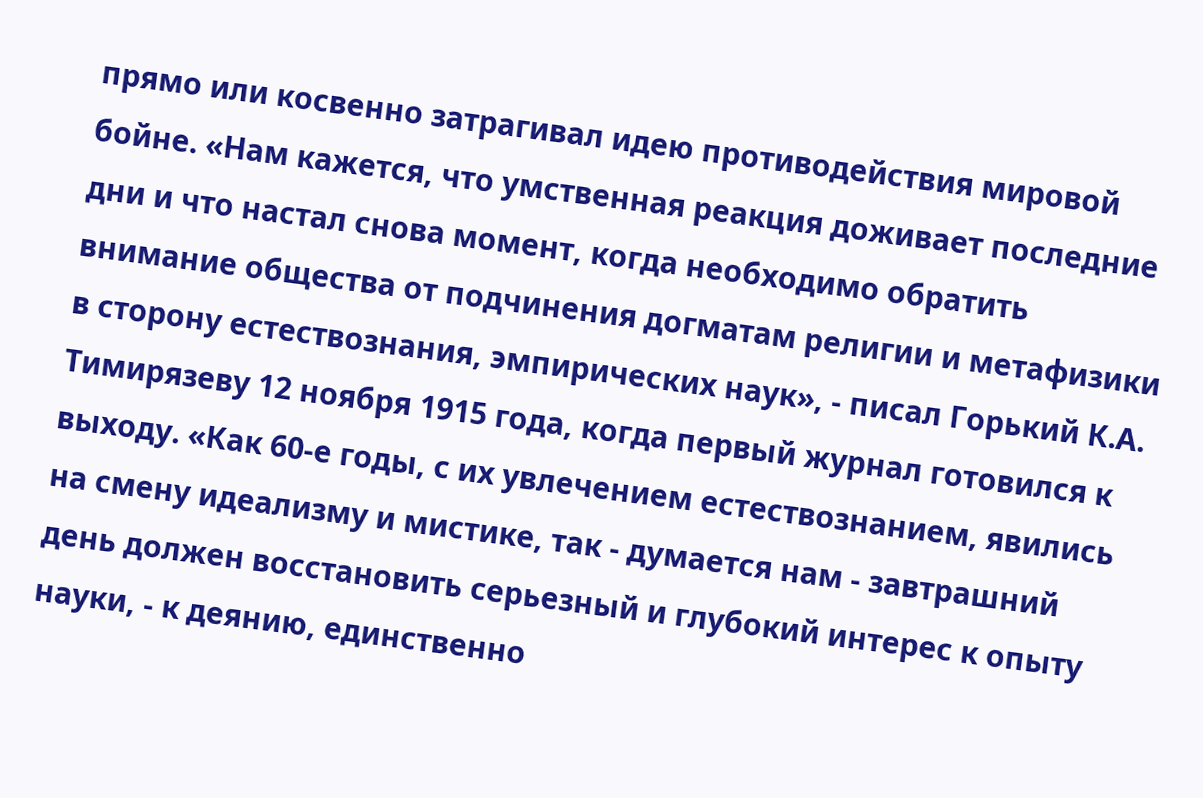прямо или косвенно затрагивал идею противодействия мировой бойне. «Нам кажется, что умственная реакция доживает последние дни и что настал снова момент, когда необходимо обратить внимание общества от подчинения догматам религии и метафизики в сторону естествознания, эмпирических наук», - писал Горький К.А. Тимирязеву 12 ноября 1915 года, когда первый журнал готовился к выходу. «Как 60-е годы, с их увлечением естествознанием, явились на смену идеализму и мистике, так - думается нам - завтрашний день должен восстановить серьезный и глубокий интерес к опыту науки, - к деянию, единственно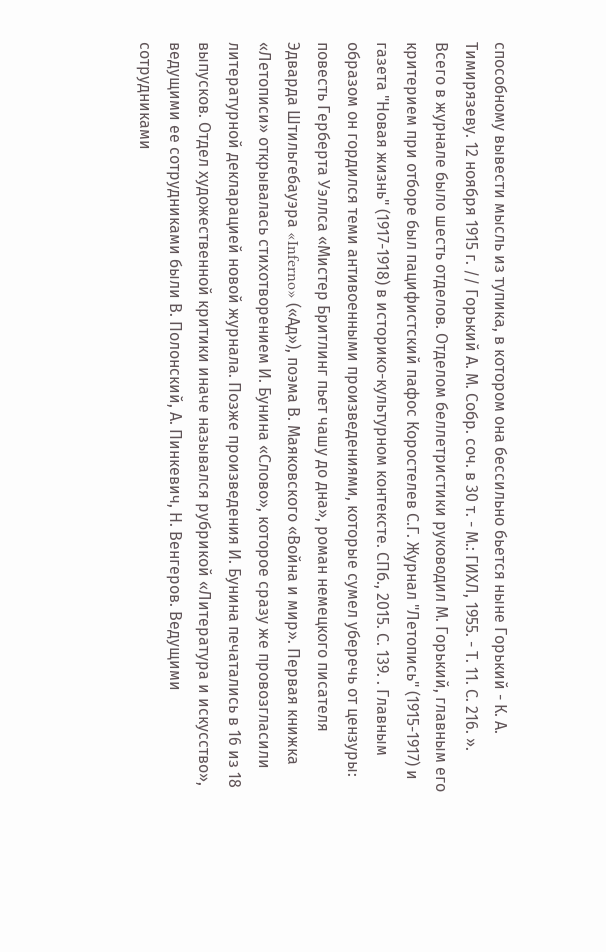способному вывести мысль из тупика, в котором она бессильно бьется ныне Горький - К. А. Тимирязеву. 12 ноября 1915 г. // Горький А. М. Собр. соч. в 30 т. - М.: ГИХЛ, 1955. - Т. 11. С. 216. ».
Всего в журнале было шесть отделов. Отделом беллетристики руководил М. Горький, главным его критерием при отборе был пацифистский пафос Коростелев С.Г. Журнал "Летопись" (1915-1917) и газета "Новая жизнь" (1917-1918) в историко-культурном контексте. СПб., 2015. С. 139. . Главным образом он гордился теми антивоенными произведениями, которые сумел уберечь от цензуры: повесть Герберта Уэллса «Мистер Бритлинг пьет чашу до дна», роман немецкого писателя Эдварда Штильгебауэра «Inferno» («Ад»), поэма В. Маяковского «Война и мир». Первая книжка «Летописи» открывалась стихотворением И. Бунина «Слово», которое сразу же провозгласили литературной декларацией новой журнала. Позже произведения И. Бунина печатались в 16 из 18 выпусков. Отдел художественной критики иначе назывался рубрикой «Литература и искусство», ведущими ее сотрудниками были В. Полонский, А. Пинкевич, Н. Венгеров. Ведущими сотрудниками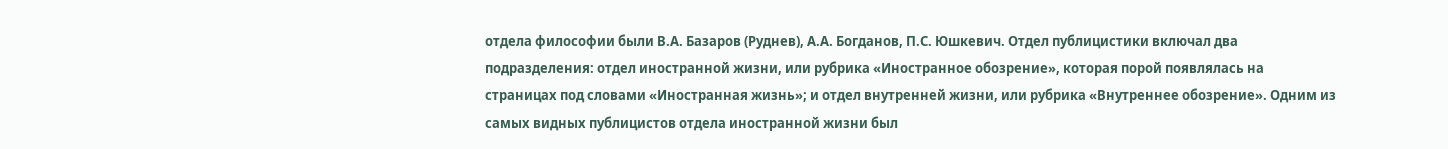отдела философии были В.А. Базаров (Руднев), А.А. Богданов, П.С. Юшкевич. Отдел публицистики включал два подразделения: отдел иностранной жизни, или рубрика «Иностранное обозрение», которая порой появлялась на страницах под словами «Иностранная жизнь»; и отдел внутренней жизни, или рубрика «Внутреннее обозрение». Одним из самых видных публицистов отдела иностранной жизни был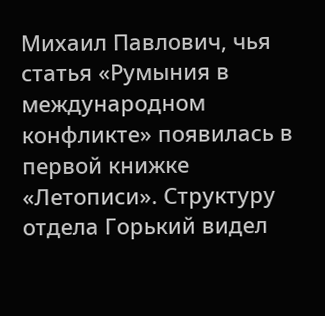Михаил Павлович, чья статья «Румыния в международном конфликте» появилась в первой книжке «Летописи». Структуру отдела Горький видел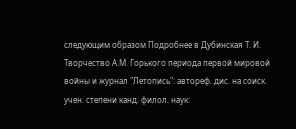следующим образом Подробнее в Дубинская Т. И. Творчество А.М. Горького периода первой мировой войны и журнал "Летопись": автореф. дис. на соиск. учен. степени канд. филол. наук: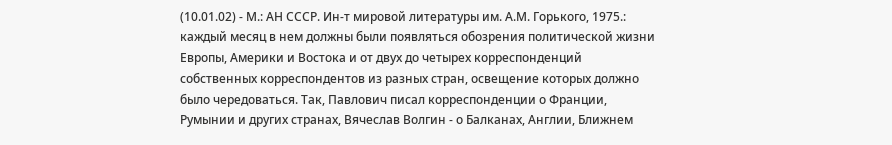(10.01.02) - М.: АН СССР. Ин-т мировой литературы им. А.М. Горького, 1975.: каждый месяц в нем должны были появляться обозрения политической жизни Европы, Америки и Востока и от двух до четырех корреспонденций собственных корреспондентов из разных стран, освещение которых должно было чередоваться. Так, Павлович писал корреспонденции о Франции, Румынии и других странах, Вячеслав Волгин - о Балканах, Англии, Ближнем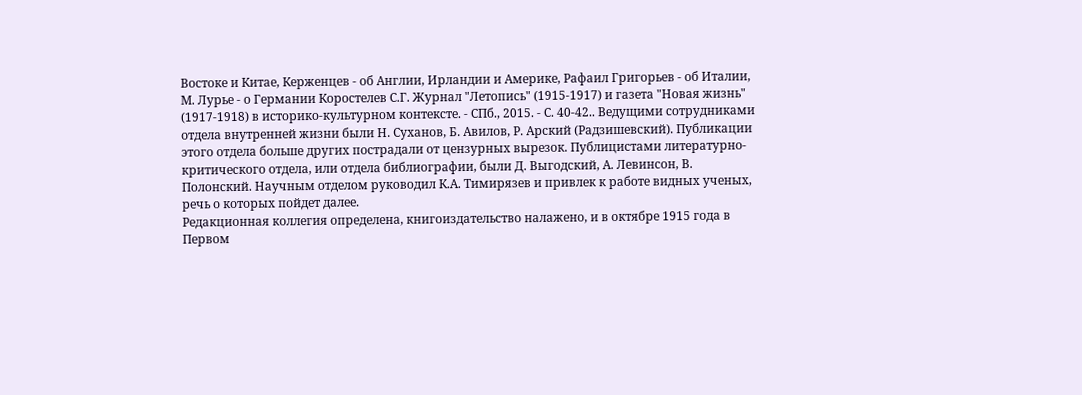Востоке и Китае, Керженцев - об Англии, Ирландии и Америке, Рафаил Григорьев - об Италии, М. Лурье - о Германии Коростелев С.Г. Журнал "Летопись" (1915-1917) и газета "Новая жизнь" (1917-1918) в историко-культурном контексте. - СПб., 2015. - С. 40-42.. Ведущими сотрудниками отдела внутренней жизни были Н. Суханов, Б. Авилов, Р. Арский (Радзишевский). Публикации этого отдела больше других пострадали от цензурных вырезок. Публицистами литературно-критического отдела, или отдела библиографии, были Д. Выгодский, А. Левинсон, В. Полонский. Научным отделом руководил К.А. Тимирязев и привлек к работе видных ученых, речь о которых пойдет далее.
Редакционная коллегия определена, книгоиздательство налажено, и в октябре 1915 года в Первом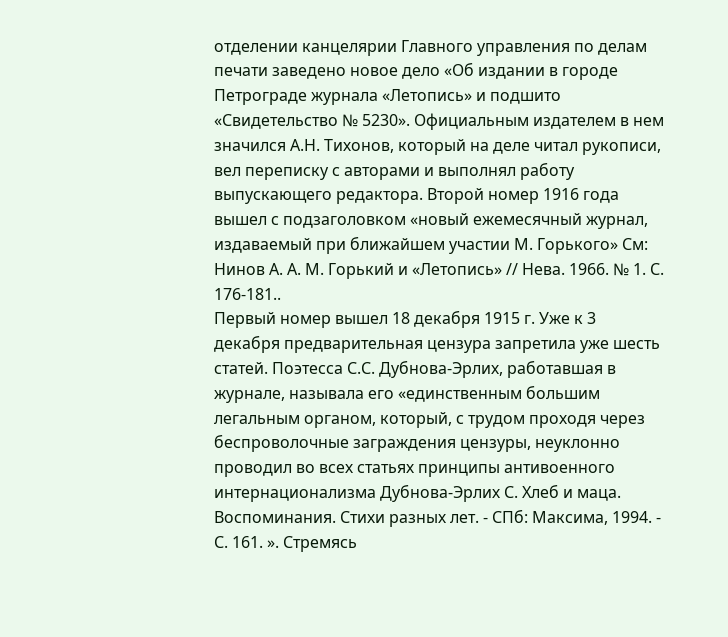отделении канцелярии Главного управления по делам печати заведено новое дело «Об издании в городе Петрограде журнала «Летопись» и подшито «Свидетельство № 5230». Официальным издателем в нем значился А.Н. Тихонов, который на деле читал рукописи, вел переписку с авторами и выполнял работу выпускающего редактора. Второй номер 1916 года вышел с подзаголовком «новый ежемесячный журнал, издаваемый при ближайшем участии М. Горького» См: Нинов А. А. М. Горький и «Летопись» // Нева. 1966. № 1. С. 176-181..
Первый номер вышел 18 декабря 1915 г. Уже к 3 декабря предварительная цензура запретила уже шесть статей. Поэтесса С.С. Дубнова-Эрлих, работавшая в журнале, называла его «единственным большим легальным органом, который, с трудом проходя через беспроволочные заграждения цензуры, неуклонно проводил во всех статьях принципы антивоенного интернационализма Дубнова-Эрлих С. Хлеб и маца. Воспоминания. Стихи разных лет. - СПб: Максима, 1994. - С. 161. ». Стремясь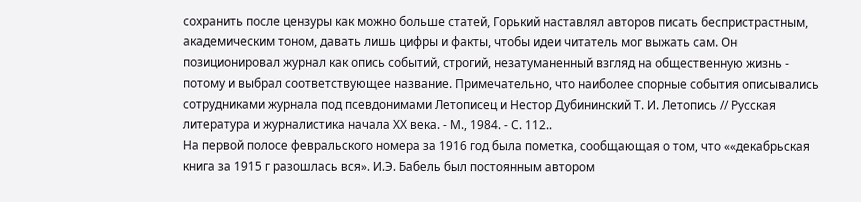сохранить после цензуры как можно больше статей, Горький наставлял авторов писать беспристрастным, академическим тоном, давать лишь цифры и факты, чтобы идеи читатель мог выжать сам. Он позиционировал журнал как опись событий, строгий, незатуманенный взгляд на общественную жизнь - потому и выбрал соответствующее название. Примечательно, что наиболее спорные события описывались сотрудниками журнала под псевдонимами Летописец и Нестор Дубининский Т. И. Летопись // Русская литература и журналистика начала ХХ века. - М., 1984. - С. 112..
На первой полосе февральского номера за 1916 год была пометка, сообщающая о том, что ««декабрьская книга за 1915 г разошлась вся». И.Э. Бабель был постоянным автором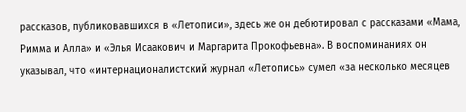рассказов, публиковавшихся в «Летописи», здесь же он дебютировал с рассказами «Мама, Римма и Алла» и «Элья Исаакович и Маргарита Прокофьевна». В воспоминаниях он указывал, что «интернационалистский журнал «Летопись» сумел «за несколько месяцев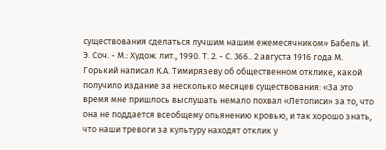существования сделаться лучшим нашим ежемесячником» Бабель И. Э. Соч. - М.: Худож. лит., 1990. Т. 2. - С. 366.. 2 августа 1916 года М. Горький написал К.А. Тимирязеву об общественном отклике, какой получило издание за несколько месяцев существования: «За это время мне пришлось выслушать немало похвал «Летописи» за то, что она не поддается всеобщему опьянению кровью, и так хорошо знать, что наши тревоги за культуру находят отклик у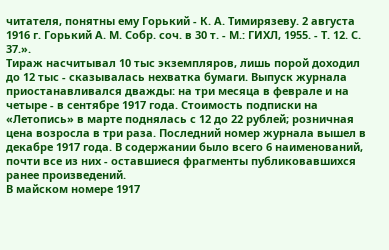читателя, понятны ему Горький - К. А. Тимирязеву. 2 августа 1916 г. Горький А. М. Собр. соч. в 30 т. - М.: ГИХЛ, 1955. - Т. 12. С. 37.».
Тираж насчитывал 10 тыс экземпляров, лишь порой доходил до 12 тыс - сказывалась нехватка бумаги. Выпуск журнала приостанавливался дважды: на три месяца в феврале и на четыре - в сентябре 1917 года. Стоимость подписки на «Летопись» в марте поднялась с 12 до 22 рублей; розничная цена возросла в три раза. Последний номер журнала вышел в декабре 1917 года. В содержании было всего 6 наименований, почти все из них - оставшиеся фрагменты публиковавшихся ранее произведений.
В майском номере 1917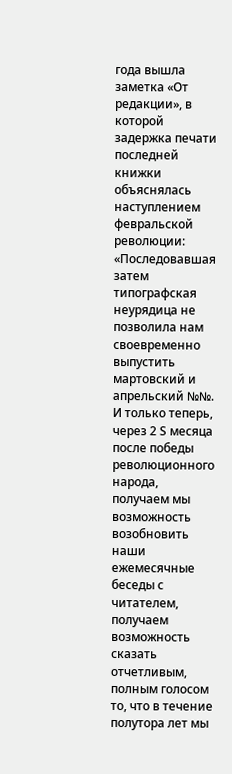года вышла заметка «От редакции», в которой задержка печати последней книжки объяснялась наступлением февральской революции: «Последовавшая затем типографская неурядица не позволила нам своевременно выпустить мартовский и апрельский №№. И только теперь, через 2 Ѕ месяца после победы революционного народа, получаем мы возможность возобновить наши ежемесячные беседы с читателем, получаем возможность сказать отчетливым, полным голосом то, что в течение полутора лет мы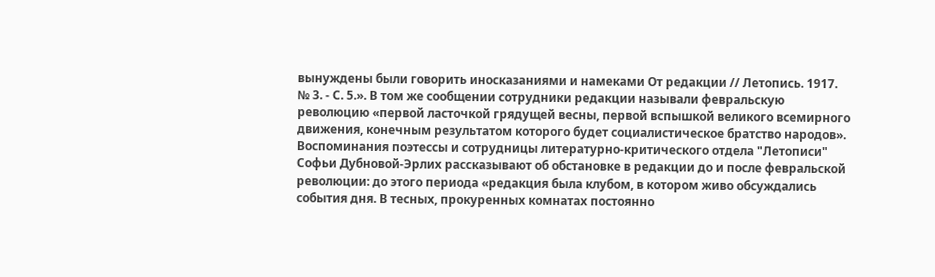вынуждены были говорить иносказаниями и намеками От редакции // Летопись. 1917. № 3. - С. 5.». В том же сообщении сотрудники редакции называли февральскую революцию «первой ласточкой грядущей весны, первой вспышкой великого всемирного движения, конечным результатом которого будет социалистическое братство народов».
Воспоминания поэтессы и сотрудницы литературно-критического отдела "Летописи" Софьи Дубновой-Эрлих рассказывают об обстановке в редакции до и после февральской революции: до этого периода «редакция была клубом, в котором живо обсуждались события дня. В тесных, прокуренных комнатах постоянно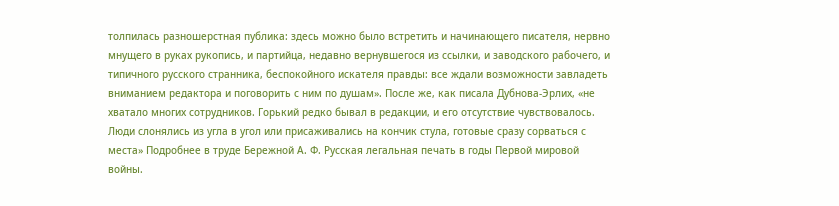толпилась разношерстная публика: здесь можно было встретить и начинающего писателя, нервно мнущего в руках рукопись, и партийца, недавно вернувшегося из ссылки, и заводского рабочего, и типичного русского странника, беспокойного искателя правды: все ждали возможности завладеть вниманием редактора и поговорить с ним по душам». После же, как писала Дубнова-Эрлих, «не хватало многих сотрудников. Горький редко бывал в редакции, и его отсутствие чувствовалось. Люди слонялись из угла в угол или присаживались на кончик стула, готовые сразу сорваться с места» Подробнее в труде Бережной А. Ф. Русская легальная печать в годы Первой мировой войны.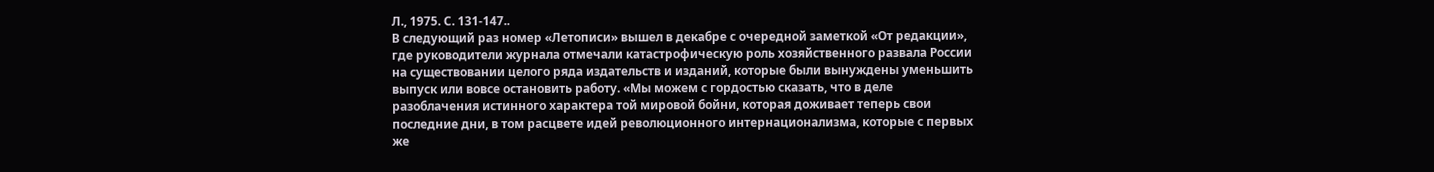Л., 1975. С. 131-147..
В следующий раз номер «Летописи» вышел в декабре с очередной заметкой «От редакции», где руководители журнала отмечали катастрофическую роль хозяйственного развала России на существовании целого ряда издательств и изданий, которые были вынуждены уменьшить выпуск или вовсе остановить работу. «Мы можем с гордостью сказать, что в деле разоблачения истинного характера той мировой бойни, которая доживает теперь свои последние дни, в том расцвете идей революционного интернационализма, которые с первых же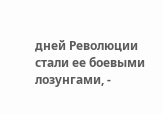дней Революции стали ее боевыми лозунгами, -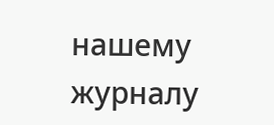нашему журналу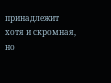принадлежит хотя и скромная, но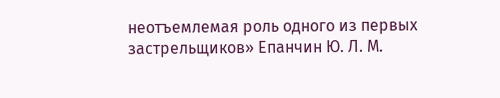неотъемлемая роль одного из первых застрельщиков» Епанчин Ю. Л. М.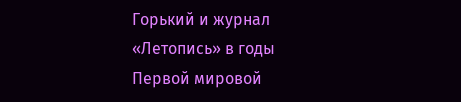Горький и журнал «Летопись» в годы Первой мировой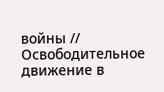войны // Освободительное движение в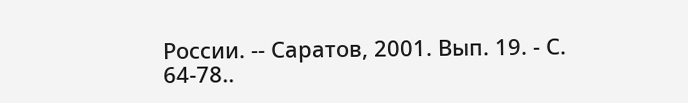России. -- Саратов, 2001. Вып. 19. - С. 64-78..